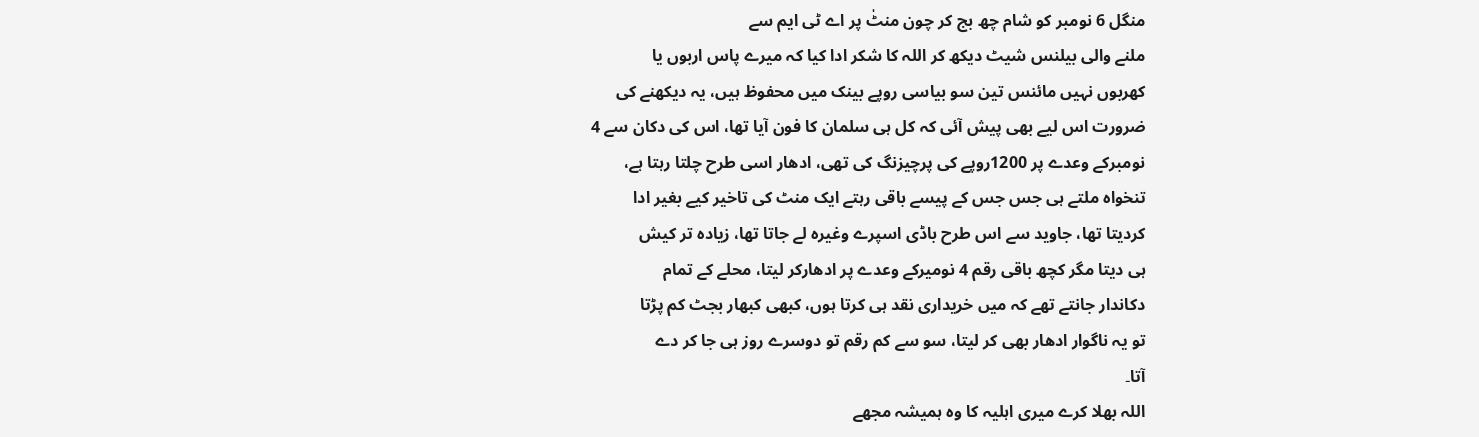منگل 6 نومبر کو شام چھ بج کر چون منٹٰ پر اے ٹی ایم سے
ملنے والی بیلنس شیٹ دیکھ کر اللہ کا شکر ادا کیا کہ میرے پاس اربوں یا
کھربوں نہیں مائنس تین سو بیاسی روپے بینک میں محفوظ ہیں، یہ دیکھنے کی
ضرورت اس لیے بھی پیش آئی کہ کل ہی سلمان کا فون آیا تھا، اس کی دکان سے 4
نومبرکے وعدے پر 1200روپے کی پرچیزنگ کی تھی، ادھار اسی طرح چلتا رہتا ہے،
تنخواہ ملتے ہی جس جس کے پیسے باقی رہتے ایک منٹ کی تاخیر کیے بغیر ادا
کردیتا تھا، جاوید سے اس طرح باڈی اسپرے وغیرہ لے جاتا تھا، زیادہ تر کیش
ہی دیتا مگر کچھ باقی رقم 4 نومیرکے وعدے پر ادھارکر لیتا، محلے کے تمام
دکاندار جانتے تھے کہ میں خریداری نقد ہی کرتا ہوں، کبھی کبھار بجٹ کم پڑتا
تو یہ ناگوار ادھار بھی کر لیتا، سو سے کم رقم تو دوسرے روز ہی جا کر دے
آتا۔
اللہ بھلا کرے میری اہلیہ کا وہ ہمیشہ مجھے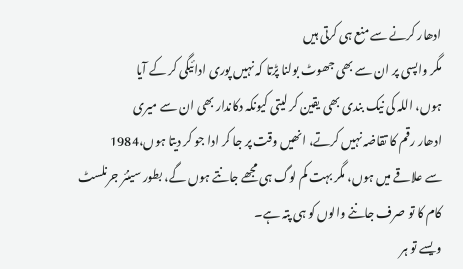ادھار کرنے سے منع ہی کرتی ہیں
مگر واپسی پر ان سے بھی جھوٹ بولنا پڑتا کہ نہیں پوری ادائیگی کر کے آیا
ہوں، اللہ کی نیک بندی بھی یقین کر لیتی کیونکہ دکاندار بھی ان سے میری
ادھار رقم کا تقاضہ نہیں کرتے، انھیں وقت پر جا کر ادا جو کر دیتا ہوں،1984
سے علاقے میں ہوں، مگر بہت کم لوگ ہی مجھے جانتے ہوں گے، بطور سینئر جرنلسٹ
کام کا تو صرف جاننے والوں کو ہی پتہ ہے۔
ویسے تو ہر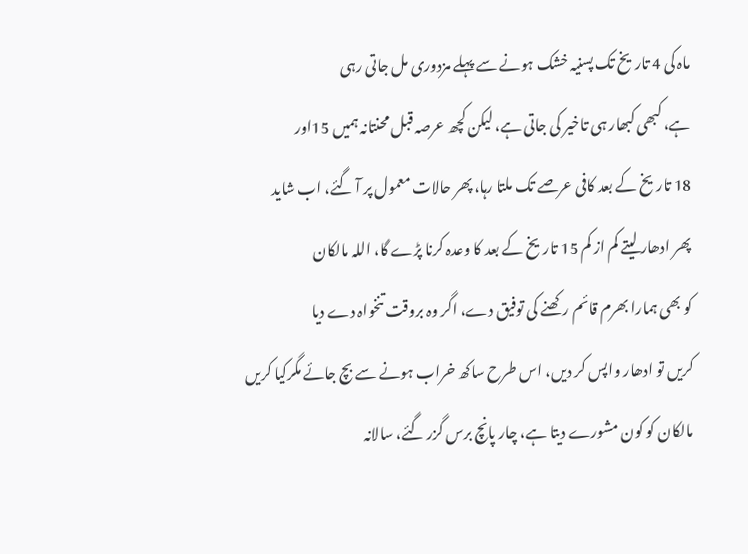ماہ کی 4 تاریخ تک پسنیہ خشک ہونے سے پہلے مزدوری مل جاتی رہی
ہے، کبھی کبھار ہی تاخیر کی جاتی ہے، لیکن کچھ عرصہ قبل محنتانہ ہمیں 15اور
18 تاریخ کے بعد کافی عرصے تک ملتا رہا، پھر حالات معمول پر آ گئے، اب شاید
پھر ادھار لیتے کم از کم 15 تاریخ کے بعد کا وعدہ کرنا پڑے گا، اللہ مالکان
کو بھی ہمارا بھرم قائم رکھنے کی توفیق دے، اگر وہ بروقت تنخواہ دے دیا
کریں تو ادھار واپس کر دیں، اس طرح ساکھ خراب ہونے سے بچ جائے مگرکیا کریں
مالکان کو کون مشورے دیتا ہے، چار پانچ برس گزر گئے، سالانہ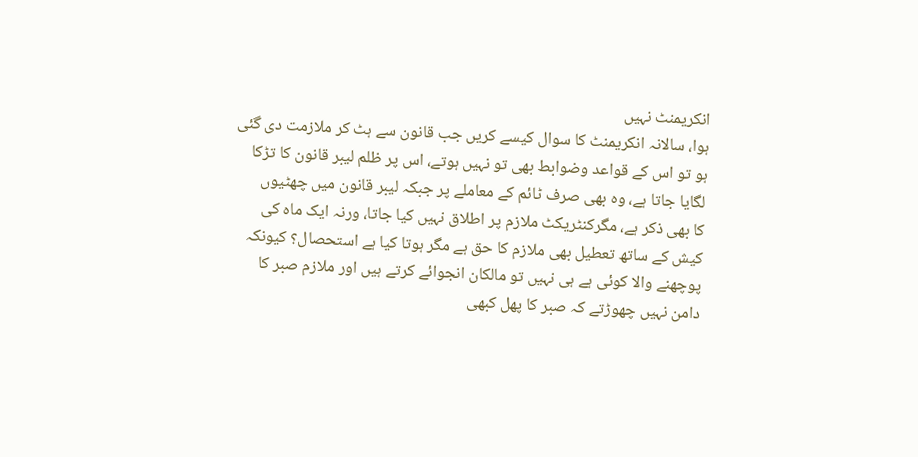انکریمنٹ نہیں
ہوا، سالانہ انکریمنٹ کا سوال کیسے کریں جب قانون سے ہٹ کر ملازمت دی گئی
ہو تو اس کے قواعد وضوابط بھی تو نہیں ہوتے، اس پر ظلم لیبر قانون کا تڑکا
لگایا جاتا ہے، وہ بھی صرف ٹائم کے معاملے پر جبکہ لیبر قانون میں چھٹیوں
کا بھی ذکر ہے، مگرکنٹریکٹ ملازم پر اطلاق نہیں کیا جاتا، ورنہ ایک ماہ کی
کیش کے ساتھ تعطیل بھی ملازم کا حق ہے مگر ہوتا کیا ہے استحصال؟ کیونکہ
پوچھنے والا کوئی ہے ہی نہیں تو مالکان انجوائے کرتے ہیں اور ملازم صبر کا
دامن نہیں چھوڑتے کہ صبر کا پھل کبھی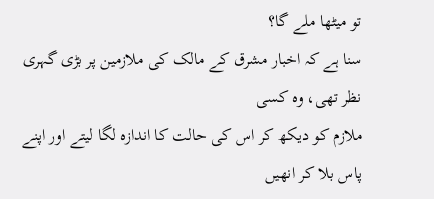تو میٹھا ملے گا؟
سنا ہے کہ اخبار مشرق کے مالک کی ملازمین پر بڑی گہری نظر تھی، وہ کسی
ملازم کو دیکھ کر اس کی حالت کا اندازہ لگا لیتے اور اپنے پاس بلا کر انھیں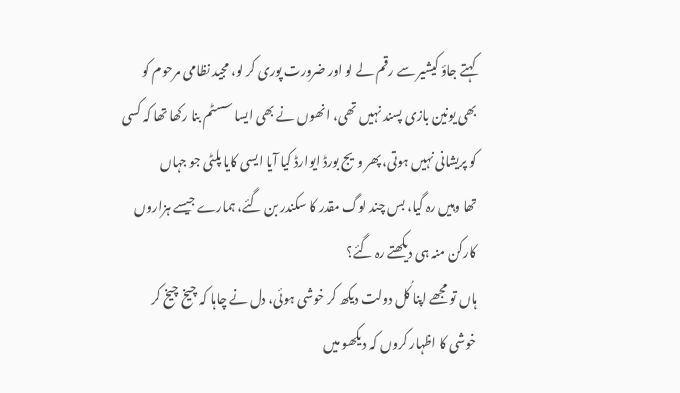کہتے جاؤ کیشیر سے رقم لے لو اور ضرورت پوری کر لو، مجید نظامی مرحوم کو
بھی یونین بازی پسند نہیں تھی، انھوں نے بھی ایسا سسٹم بنا رکھا تھا کہ کسی
کو پریشانی نہیں ہوتی، پھر ویج بورڈ ایوارڈ کیا آیا ایسی کایا پلٹی جو جہاں
تھا وہیں رہ گیا، بس چند لوگ مقدر کا سکندر بن گئے، ہمارے جیسے ہزاروں
کارکن منہ ہی دیکھتے رہ گئے؟
ہاں تو مجھے اپنا کُل دولت دیکھ کر خوشی ہوئی، دل نے چاہا کہ چیخ چیخ کر
خوشی کا اظہار کروں کہ دیکھو میں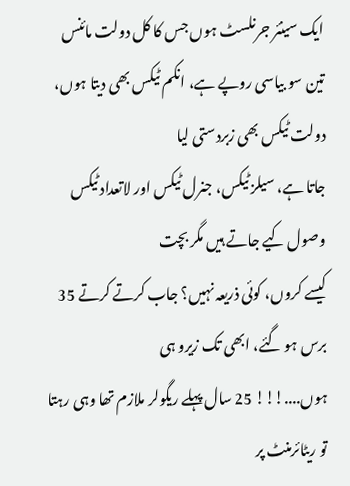ایک سینئر جرنلسٹ ہوں جس کا کل دولت مائنس
تین سو بیاسی روپے ہے، انکم ٹیکس بھی دیتا ہوں، دولت ٹیکس بھی زبردستی لیا
جاتا ہے، سیلز ٹیکس، جنرل ٹیکس اور لاتعداد ٹیکس وصول کیے جاتے ہیں مگر بچت
کیسے کروں، کوئی ذریعہ نہیں؟ جاب کرتے کرتے 35 برس ہو گئے، ابھی تک زیرو ہی
ہوں....!!! 25 سال پہلے ریگولر ملازم تھا وہی رہتا تو ریٹائرمنٹ پر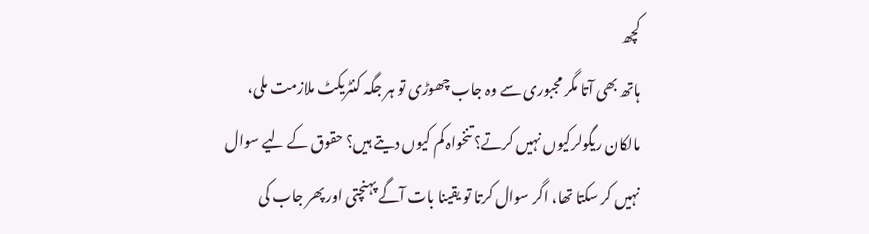کچھ
ہاتھ بھی آتا مگر مجبوری سے وہ جاب چھوڑی تو ہر جگہ کنٹریکٹ ملازمت ملی،
مالکان ریگولرکیوں نہیں کرتے؟ تنخواہ کم کیوں دیتے ہیں؟ حقوق کے لیے سوال
نہیں کر سکتا تھا، اگر سوال کرتا تو یقینا بات آگے پہنچتی اور پھر جاب کی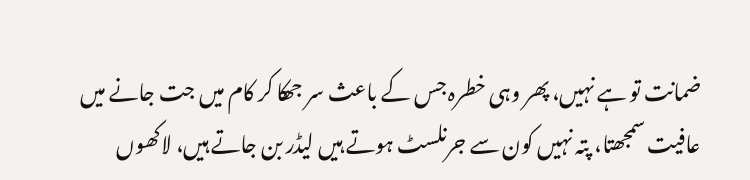ضمانت تو ہے نہیں، پھر وہی خطرہ جس کے باعث سر جھکا کر کام میں جت جانے میں
عافیت سمجھتا، پتہ نہیں کون سے جرنلسٹ ہوتے ہیں لیڈر بن جاتے ہیں، لاکھوں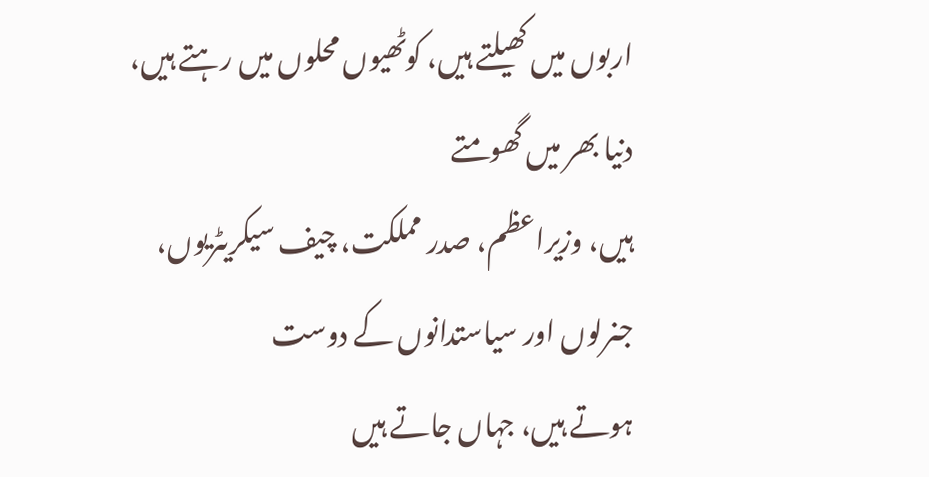اربوں میں کھیلتے ہیں، کوٹھیوں محلوں میں رہتے ہیں، دنیا بھر میں گھومتے
ہیں، وزیراعظم، صدر مملکت، چیف سیکریٹریوں، جنرلوں اور سیاستدانوں کے دوست
ہوتے ہیں، جہاں جاتے ہیں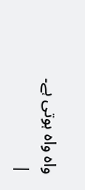واہ واہ ہوتی ہے۔
|